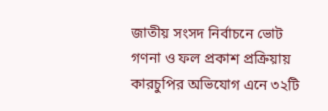জাতীয় সংসদ নির্বাচনে ভোট গণনা ও ফল প্রকাশ প্রক্রিয়ায় কারচুপির অভিযোগ এনে ৩২টি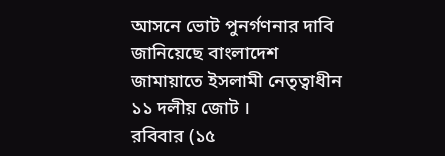আসনে ভোট পুনর্গণনার দাবি জানিয়েছে বাংলাদেশ জামায়াতে ইসলামী নেতৃত্বাধীন ১১ দলীয় জোট ।
রবিবার (১৫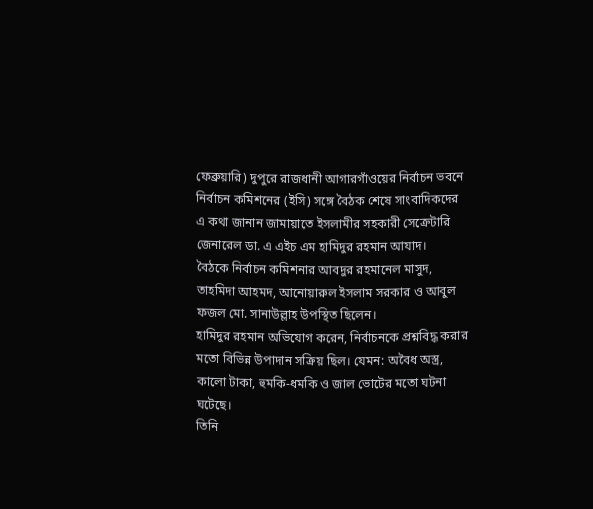ফেব্রুয়ারি) দুপুরে রাজধানী আগারগাঁওয়ের নির্বাচন ভবনে নির্বাচন কমিশনের (ইসি) সঙ্গে বৈঠক শেষে সাংবাদিকদের এ কথা জানান জামায়াতে ইসলামীর সহকারী সেক্রেটারি জেনারেল ডা. এ এইচ এম হামিদুর রহমান আযাদ।
বৈঠকে নির্বাচন কমিশনার আবদুর রহমানেল মাসুদ, তাহমিদা আহমদ, আনোয়ারুল ইসলাম সরকার ও আবুল ফজল মো. সানাউল্লাহ উপস্থিত ছিলেন।
হামিদুর রহমান অভিযোগ করেন, নির্বাচনকে প্রশ্নবিদ্ধ করার মতো বিভিন্ন উপাদান সক্রিয় ছিল। যেমন: অবৈধ অস্ত্র, কালো টাকা, হুমকি-ধমকি ও জাল ভোটের মতো ঘটনা ঘটেছে।
তিনি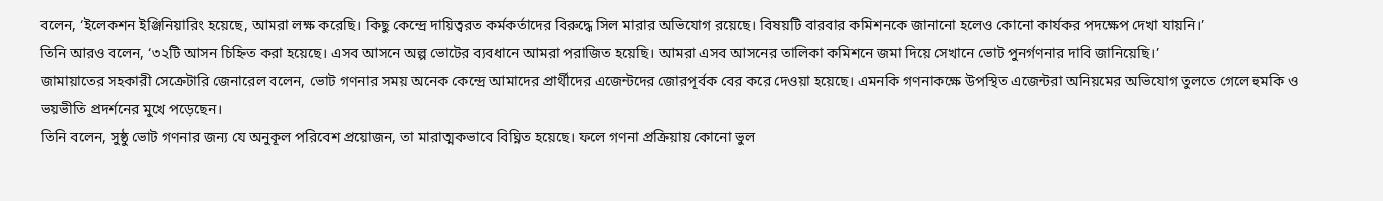বলেন, ‘ইলেকশন ইঞ্জিনিয়ারিং হয়েছে, আমরা লক্ষ করেছি। কিছু কেন্দ্রে দায়িত্বরত কর্মকর্তাদের বিরুদ্ধে সিল মারার অভিযোগ রয়েছে। বিষয়টি বারবার কমিশনকে জানানো হলেও কোনো কার্যকর পদক্ষেপ দেখা যায়নি।’
তিনি আরও বলেন, ‘৩২টি আসন চিহ্নিত করা হয়েছে। এসব আসনে অল্প ভোটের ব্যবধানে আমরা পরাজিত হয়েছি। আমরা এসব আসনের তালিকা কমিশনে জমা দিয়ে সেখানে ভোট পুনর্গণনার দাবি জানিয়েছি।’
জামায়াতের সহকারী সেক্রেটারি জেনারেল বলেন, ভোট গণনার সময় অনেক কেন্দ্রে আমাদের প্রার্থীদের এজেন্টদের জোরপূর্বক বের করে দেওয়া হয়েছে। এমনকি গণনাকক্ষে উপস্থিত এজেন্টরা অনিয়মের অভিযোগ তুলতে গেলে হুমকি ও ভয়ভীতি প্রদর্শনের মুখে পড়েছেন।
তিনি বলেন, সুষ্ঠু ভোট গণনার জন্য যে অনুকূল পরিবেশ প্রয়োজন, তা মারাত্মকভাবে বিঘ্নিত হয়েছে। ফলে গণনা প্রক্রিয়ায় কোনো ভুল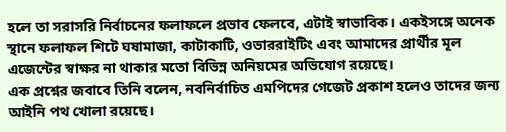হলে তা সরাসরি নির্বাচনের ফলাফলে প্রভাব ফেলবে, এটাই স্বাভাবিক। একইসঙ্গে অনেক স্থানে ফলাফল শিটে ঘষামাজা, কাটাকাটি, ওভাররাইটিং এবং আমাদের প্রার্থীর মূল এজেন্টের স্বাক্ষর না থাকার মতো বিভিন্ন অনিয়মের অভিযোগ রয়েছে।
এক প্রশ্নের জবাবে তিনি বলেন, নবনির্বাচিত এমপিদের গেজেট প্রকাশ হলেও তাদের জন্য আইনি পথ খোলা রয়েছে।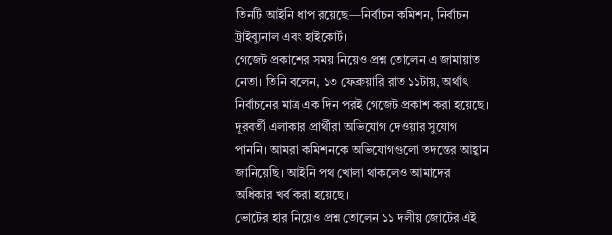তিনটি আইনি ধাপ রয়েছে—নির্বাচন কমিশন, নির্বাচন ট্রাইব্যুনাল এবং হাইকোর্ট।
গেজেট প্রকাশের সময় নিয়েও প্রশ্ন তোলেন এ জামায়াত নেতা। তিনি বলেন, ১৩ ফেব্রুয়ারি রাত ১১টায়, অর্থাৎ নির্বাচনের মাত্র এক দিন পরই গেজেট প্রকাশ করা হয়েছে। দূরবর্তী এলাকার প্রার্থীরা অভিযোগ দেওয়ার সুযোগ পাননি। আমরা কমিশনকে অভিযোগগুলো তদন্তের আহ্বান জানিয়েছি। আইনি পথ খোলা থাকলেও আমাদের অধিকার খর্ব করা হয়েছে।
ভোটের হার নিয়েও প্রশ্ন তোলেন ১১ দলীয় জোটের এই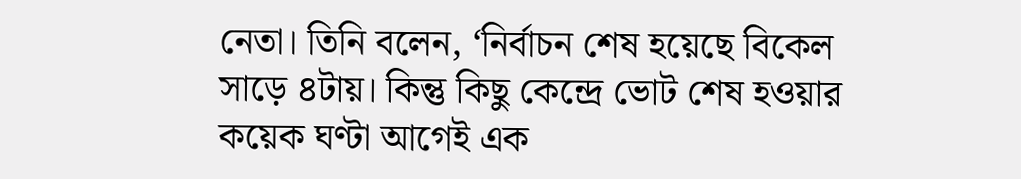নেতা। তিনি বলেন, ‘নির্বাচন শেষ হয়েছে বিকেল সাড়ে ৪টায়। কিন্তু কিছু কেন্দ্রে ভোট শেষ হওয়ার কয়েক ঘণ্টা আগেই এক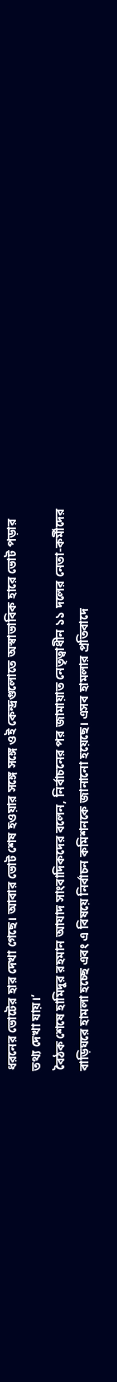ধরনের ভোটের হার দেখা গেছে। আবার ভোট শেষ হওয়ার সঙ্গে সঙ্গে ওই কেন্দ্রগুলোতে অস্বাভাবিক হারে ভোট পড়ার তথ্য দেখা যায়।’
বৈঠক শেষে হামিদুর রহমান আযাদ সাংবাদিকদের বলেন, নির্বাচনের পর জামায়াত নেতৃত্বাধীন ১১ দলের নেতা-কর্মীদের বাড়িঘরে হামলা হচ্ছে এবং এ বিষয়ে নির্বাচন কমিশনকে জানানো হয়েছে। এসব হামলার প্রতিবাদে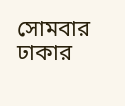সোমবার ঢাকার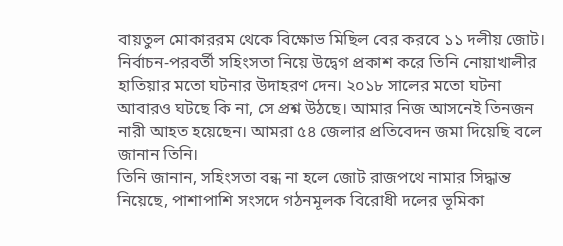বায়তুল মোকাররম থেকে বিক্ষোভ মিছিল বের করবে ১১ দলীয় জোট।
নির্বাচন-পরবর্তী সহিংসতা নিয়ে উদ্বেগ প্রকাশ করে তিনি নোয়াখালীর হাতিয়ার মতো ঘটনার উদাহরণ দেন। ২০১৮ সালের মতো ঘটনা আবারও ঘটছে কি না, সে প্রশ্ন উঠছে। আমার নিজ আসনেই তিনজন নারী আহত হয়েছেন। আমরা ৫৪ জেলার প্রতিবেদন জমা দিয়েছি বলে জানান তিনি।
তিনি জানান, সহিংসতা বন্ধ না হলে জোট রাজপথে নামার সিদ্ধান্ত নিয়েছে, পাশাপাশি সংসদে গঠনমূলক বিরোধী দলের ভূমিকা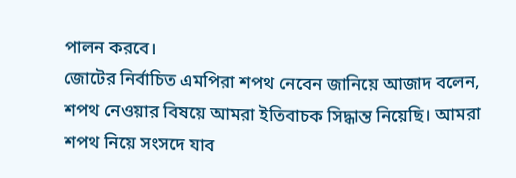পালন করবে।
জোটের নির্বাচিত এমপিরা শপথ নেবেন জানিয়ে আজাদ বলেন, শপথ নেওয়ার বিষয়ে আমরা ইতিবাচক সিদ্ধান্ত নিয়েছি। আমরা শপথ নিয়ে সংসদে যাব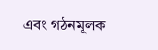এবং গঠনমূলক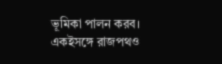ভূমিকা পালন করব। একইসঙ্গে রাজপথও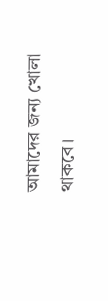আমাদের জন্য খোলা থাকবে।